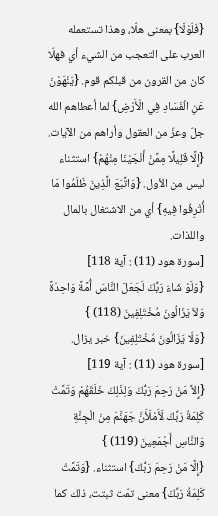{فَلَوْلَا} بمعنى هلّا، وهذا تستعمله العرب على التعجب من الشيء أي فهلّا كان من القرون من قبلكم قوم. {يَنْهَوْنَ عَنِ الْفَسَادِ فِي الْأَرْضِ} لما أعطاهم الله جلّ وعزّ من العقول وأراهم من الآيات. {إِلَّا قَلِيلًا مِمَّنْ أَنْجَيْنَا مِنْهُمْ} استثناء ليس من الأول. {وَاتَّبَعَ الَّذِينَ ظَلَمُوا مَا أُتْرِفُوا فِيهِ} أي من الاشتغال بالمال واللذات.
[سورة هود (11) : آية 118]
{وَلَوْ شَاءَ رَبُّكَ لَجَعَلَ النَّاسَ أُمَّةً وَاحِدَةً وَلاَ يَزَالُونَ مُخْتَلِفِينَ (118) }
{وَلَا يَزَالُونَ مُخْتَلِفِينَ} خبر يزال.
[سورة هود (11) : آية 119]
{إِلاَّ مَنْ رَحِمَ رَبُّكَ وَلِذَلِكَ خَلَقَهُمْ وَتَمَّتْ كَلِمَةُ رَبِّكَ لَأَمْلَأَنَّ جَهَنَّمَ مِنَ الْجِنَّةِ وَالنَّاسِ أَجْمَعِينَ (119) }
{إِلَّا مَنْ رَحِمَ رَبُّكَ} استثناء. {وَتَمَّتْ كَلِمَةُ رَبِّكَ} معنى تمّت ثبتت، ذلك كما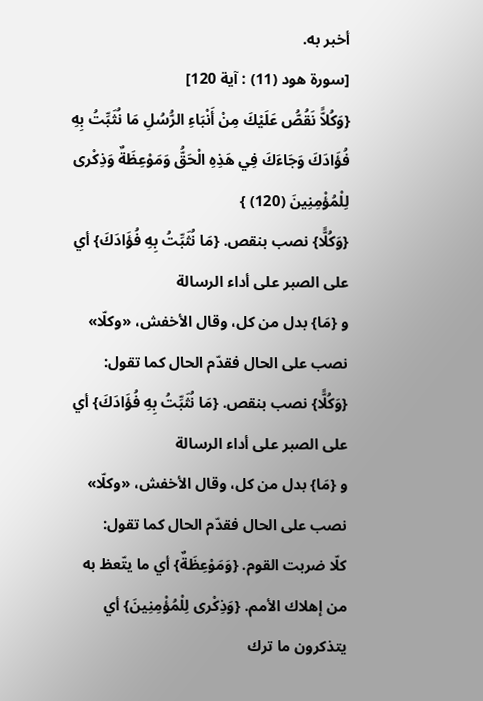أخبر به.
[سورة هود (11) : آية 120]
{وَكُلاًّ نَقُصُّ عَلَيْكَ مِنْ أَنْبَاءِ الرُّسُلِ مَا نُثَبِّتُ بِهِ فُؤَادَكَ وَجَاءَكَ فِي هَذِهِ الْحَقُّ وَمَوْعِظَةٌ وَذِكْرى لِلْمُؤْمِنِينَ (120) }
{وَكُلًّا} نصب بنقص. {مَا نُثَبِّتُ بِهِ فُؤَادَكَ} أي على الصبر على أداء الرسالة
و {مَا} بدل من كل، وقال الأخفش، «وكلّا» نصب على الحال فقدّم الحال كما تقول:
{وَكُلًّا} نصب بنقص. {مَا نُثَبِّتُ بِهِ فُؤَادَكَ} أي على الصبر على أداء الرسالة
و {مَا} بدل من كل، وقال الأخفش، «وكلّا» نصب على الحال فقدّم الحال كما تقول:
كلّا ضربت القوم. {وَمَوْعِظَةٌ} أي ما يتّعظ به من إهلاك الأمم. {وَذِكْرى لِلْمُؤْمِنِينَ} أي يتذكرون ما ترك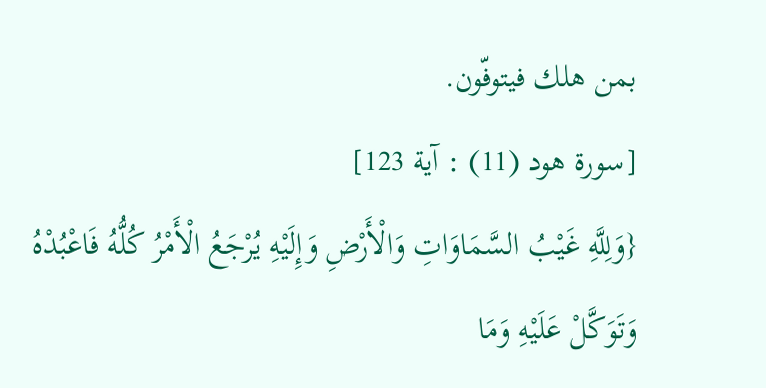بمن هلك فيتوفّون.
[سورة هود (11) : آية 123]
{وَلِلَّهِ غَيْبُ السَّمَاوَاتِ وَالْأَرْضِ وَإِلَيْهِ يُرْجَعُ الْأَمْرُ كُلُّهُ فَاعْبُدْهُ وَتَوَكَّلْ عَلَيْهِ وَمَا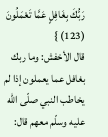رَبُّكَ بِغَافِلٍ عَمَّا تَعْمَلُونَ (123) }
قال الأخفش: وما ربك بغافل عما يعملون إذا لم يخاطب النبي صلّى الله عليه وسلّم معهم قال: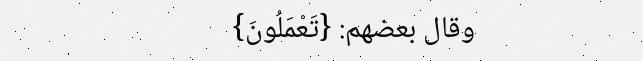وقال بعضهم: {تَعْمَلُونَ}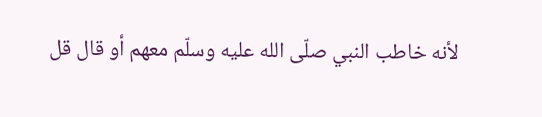لأنه خاطب النبي صلّى الله عليه وسلّم معهم أو قال قل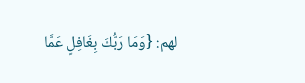لهم: {وَمَا رَبُّكَ بِغَافِلٍ عَمَّا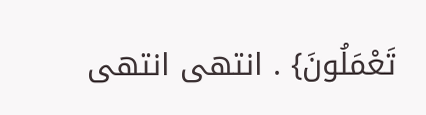تَعْمَلُونَ} . انتهى انتهى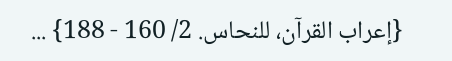{إعراب القرآن، للنحاس. 2/ 160 - 188} ...